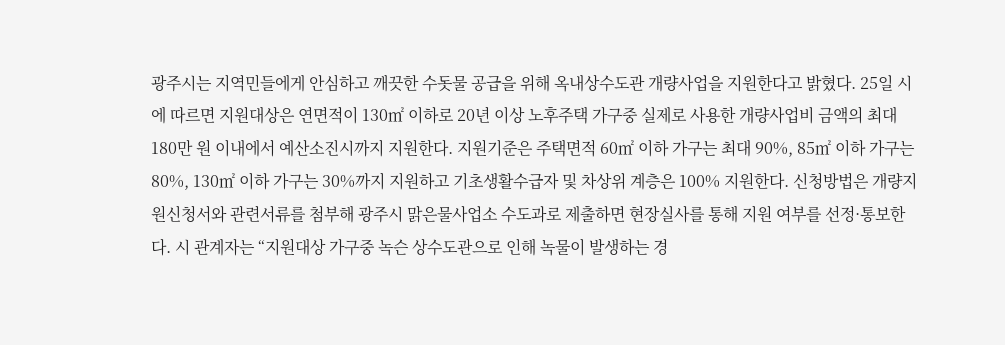광주시는 지역민들에게 안심하고 깨끗한 수돗물 공급을 위해 옥내상수도관 개량사업을 지원한다고 밝혔다. 25일 시에 따르면 지원대상은 연면적이 130㎡ 이하로 20년 이상 노후주택 가구중 실제로 사용한 개량사업비 금액의 최대 180만 원 이내에서 예산소진시까지 지원한다. 지원기준은 주택면적 60㎡ 이하 가구는 최대 90%, 85㎡ 이하 가구는 80%, 130㎡ 이하 가구는 30%까지 지원하고 기초생활수급자 및 차상위 계층은 100% 지원한다. 신청방법은 개량지원신청서와 관련서류를 첨부해 광주시 맑은물사업소 수도과로 제출하면 현장실사를 통해 지원 여부를 선정·통보한다. 시 관계자는 “지원대상 가구중 녹슨 상수도관으로 인해 녹물이 발생하는 경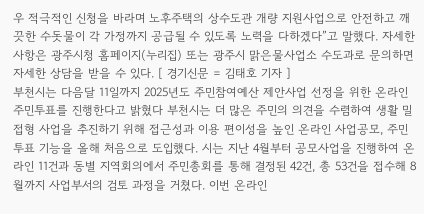우 적극적인 신청을 바라며 노후주택의 상수도관 개량 지원사업으로 안전하고 깨끗한 수돗물이 각 가정까지 공급될 수 있도록 노력을 다하겠다”고 말했다. 자세한 사항은 광주시청 홈페이지(누리집) 또는 광주시 맑은물사업소 수도과로 문의하면 자세한 상담을 받을 수 있다. [ 경기신문 = 김태호 기자 ]
부천시는 다음달 11일까지 2025년도 주민참여예산 제안사업 선정을 위한 온라인 주민투표를 진행한다고 밝혔다 부천시는 더 많은 주민의 의견을 수렴하여 생활 밀접형 사업을 추진하기 위해 접근성과 이용 편이성을 높인 온라인 사업공모, 주민투표 기능을 올해 처음으로 도입했다. 시는 지난 4월부터 공모사업을 진행하여 온라인 11건과 동별 지역회의에서 주민총회를 통해 결정된 42건, 총 53건을 접수해 8월까지 사업부서의 검토 과정을 거쳤다. 이번 온라인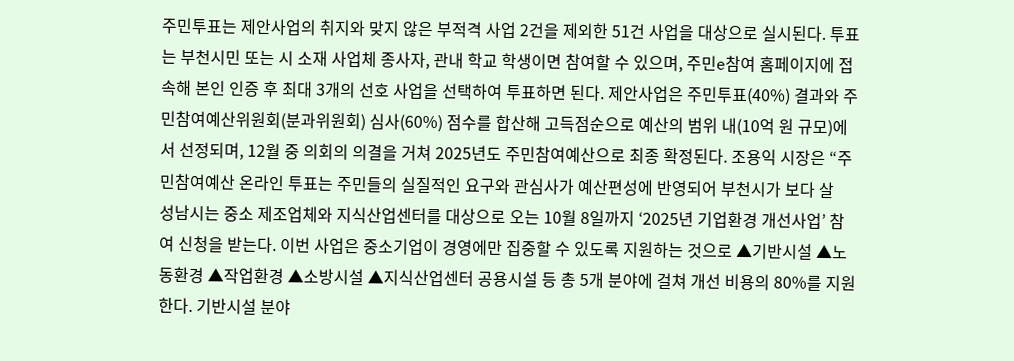주민투표는 제안사업의 취지와 맞지 않은 부적격 사업 2건을 제외한 51건 사업을 대상으로 실시된다. 투표는 부천시민 또는 시 소재 사업체 종사자, 관내 학교 학생이면 참여할 수 있으며, 주민e참여 홈페이지에 접속해 본인 인증 후 최대 3개의 선호 사업을 선택하여 투표하면 된다. 제안사업은 주민투표(40%) 결과와 주민참여예산위원회(분과위원회) 심사(60%) 점수를 합산해 고득점순으로 예산의 범위 내(10억 원 규모)에서 선정되며, 12월 중 의회의 의결을 거쳐 2025년도 주민참여예산으로 최종 확정된다. 조용익 시장은 “주민참여예산 온라인 투표는 주민들의 실질적인 요구와 관심사가 예산편성에 반영되어 부천시가 보다 살
성남시는 중소 제조업체와 지식산업센터를 대상으로 오는 10월 8일까지 ‘2025년 기업환경 개선사업’ 참여 신청을 받는다. 이번 사업은 중소기업이 경영에만 집중할 수 있도록 지원하는 것으로 ▲기반시설 ▲노동환경 ▲작업환경 ▲소방시설 ▲지식산업센터 공용시설 등 총 5개 분야에 걸쳐 개선 비용의 80%를 지원한다. 기반시설 분야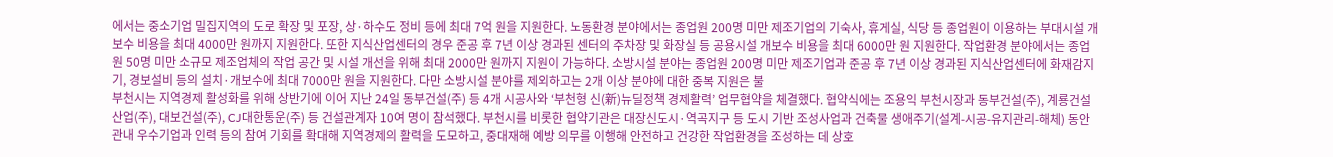에서는 중소기업 밀집지역의 도로 확장 및 포장, 상·하수도 정비 등에 최대 7억 원을 지원한다. 노동환경 분야에서는 종업원 200명 미만 제조기업의 기숙사, 휴게실, 식당 등 종업원이 이용하는 부대시설 개보수 비용을 최대 4000만 원까지 지원한다. 또한 지식산업센터의 경우 준공 후 7년 이상 경과된 센터의 주차장 및 화장실 등 공용시설 개보수 비용을 최대 6000만 원 지원한다. 작업환경 분야에서는 종업원 50명 미만 소규모 제조업체의 작업 공간 및 시설 개선을 위해 최대 2000만 원까지 지원이 가능하다. 소방시설 분야는 종업원 200명 미만 제조기업과 준공 후 7년 이상 경과된 지식산업센터에 화재감지기, 경보설비 등의 설치·개보수에 최대 7000만 원을 지원한다. 다만 소방시설 분야를 제외하고는 2개 이상 분야에 대한 중복 지원은 불
부천시는 지역경제 활성화를 위해 상반기에 이어 지난 24일 동부건설(주) 등 4개 시공사와 ‘부천형 신(新)뉴딜정책 경제활력’ 업무협약을 체결했다. 협약식에는 조용익 부천시장과 동부건설(주), 계룡건설산업(주), 대보건설(주), CJ대한통운(주) 등 건설관계자 10여 명이 참석했다. 부천시를 비롯한 협약기관은 대장신도시·역곡지구 등 도시 기반 조성사업과 건축물 생애주기(설계-시공-유지관리-해체) 동안 관내 우수기업과 인력 등의 참여 기회를 확대해 지역경제의 활력을 도모하고, 중대재해 예방 의무를 이행해 안전하고 건강한 작업환경을 조성하는 데 상호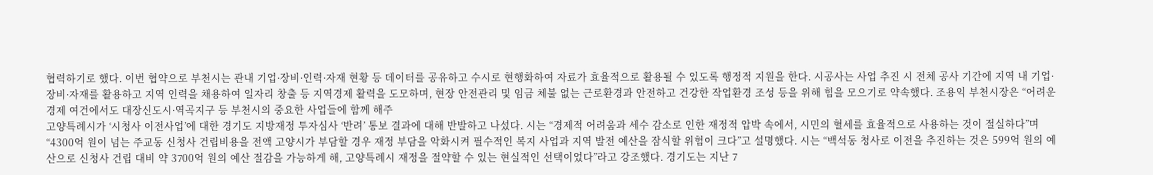협력하기로 했다. 이번 협약으로 부천시는 관내 기업·장비·인력·자재 현황 등 데이터를 공유하고 수시로 현행화하여 자료가 효율적으로 활용될 수 있도록 행정적 지원을 한다. 시공사는 사업 추진 시 전체 공사 기간에 지역 내 기업·장비·자재를 활용하고 지역 인력을 채용하여 일자리 창출 등 지역경제 활력을 도모하며, 현장 안전관리 및 임금 체불 없는 근로환경과 안전하고 건강한 작업환경 조성 등을 위해 힘을 모으기로 약속했다. 조용익 부천시장은 “어려운 경제 여건에서도 대장신도시·역곡지구 등 부천시의 중요한 사업들에 함께 해주
고양특례시가 ‘시청사 이전사업’에 대한 경기도 지방재정 투자심사 ‘반려’ 통보 결과에 대해 반발하고 나섰다. 시는 “경제적 어려움과 세수 감소로 인한 재정적 압박 속에서, 시민의 혈세를 효율적으로 사용하는 것이 절실하다”며 “4300억 원이 넘는 주교동 신청사 건립비용을 전액 고양시가 부담할 경우 재정 부담을 악화시켜 필수적인 복지 사업과 지역 발전 예산을 잠식할 위험이 크다”고 설명했다. 시는 “백석동 청사로 이전을 추진하는 것은 599억 원의 예산으로 신청사 건립 대비 약 3700억 원의 예산 절감을 가능하게 해, 고양특례시 재정을 절약할 수 있는 현실적인 선택이었다”라고 강조했다. 경기도는 지난 7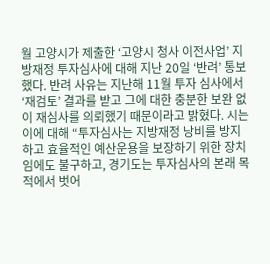월 고양시가 제출한 ‘고양시 청사 이전사업’ 지방재정 투자심사에 대해 지난 20일 ‘반려’ 통보했다. 반려 사유는 지난해 11월 투자 심사에서 ‘재검토’ 결과를 받고 그에 대한 충분한 보완 없이 재심사를 의뢰했기 때문이라고 밝혔다. 시는 이에 대해 “투자심사는 지방재정 낭비를 방지하고 효율적인 예산운용을 보장하기 위한 장치임에도 불구하고, 경기도는 투자심사의 본래 목적에서 벗어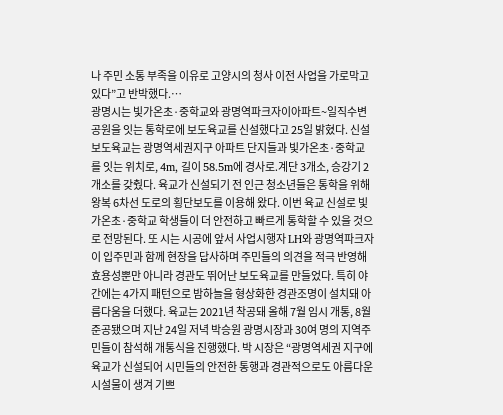나 주민 소통 부족을 이유로 고양시의 청사 이전 사업을 가로막고 있다”고 반박했다.…
광명시는 빛가온초·중학교와 광명역파크자이아파트~일직수변공원을 잇는 통학로에 보도육교를 신설했다고 25일 밝혔다. 신설 보도육교는 광명역세권지구 아파트 단지들과 빛가온초·중학교를 잇는 위치로, 4m, 길이 58.5m에 경사로․계단 3개소, 승강기 2개소를 갖췄다. 육교가 신설되기 전 인근 청소년들은 통학을 위해 왕복 6차선 도로의 횡단보도를 이용해 왔다. 이번 육교 신설로 빛가온초·중학교 학생들이 더 안전하고 빠르게 통학할 수 있을 것으로 전망된다. 또 시는 시공에 앞서 사업시행자 LH와 광명역파크자이 입주민과 함께 현장을 답사하며 주민들의 의견을 적극 반영해 효용성뿐만 아니라 경관도 뛰어난 보도육교를 만들었다. 특히 야간에는 4가지 패턴으로 밤하늘을 형상화한 경관조명이 설치돼 아름다움을 더했다. 육교는 2021년 착공돼 올해 7월 임시 개통, 8월 준공됐으며 지난 24일 저녁 박승원 광명시장과 30여 명의 지역주민들이 참석해 개통식을 진행했다. 박 시장은 “광명역세권 지구에 육교가 신설되어 시민들의 안전한 통행과 경관적으로도 아름다운 시설물이 생겨 기쁘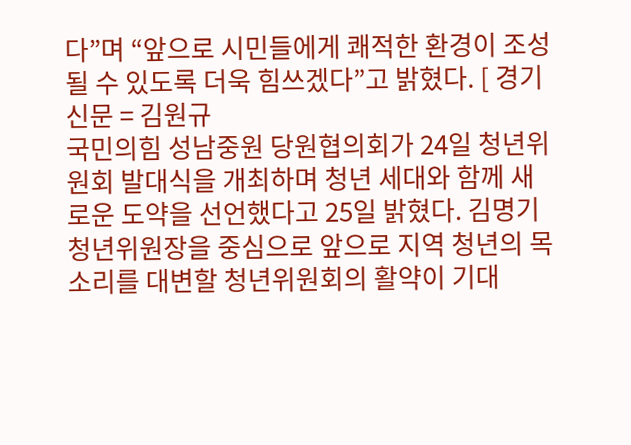다”며 “앞으로 시민들에게 쾌적한 환경이 조성될 수 있도록 더욱 힘쓰겠다”고 밝혔다. [ 경기신문 = 김원규
국민의힘 성남중원 당원협의회가 24일 청년위원회 발대식을 개최하며 청년 세대와 함께 새로운 도약을 선언했다고 25일 밝혔다. 김명기 청년위원장을 중심으로 앞으로 지역 청년의 목소리를 대변할 청년위원회의 활약이 기대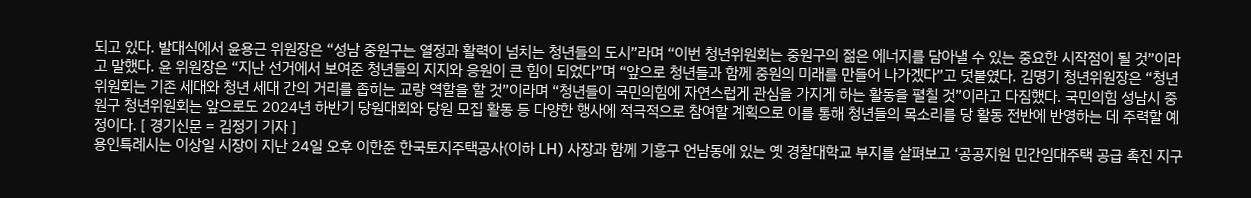되고 있다. 발대식에서 윤용근 위원장은 “성남 중원구는 열정과 활력이 넘치는 청년들의 도시”라며 “이번 청년위원회는 중원구의 젊은 에너지를 담아낼 수 있는 중요한 시작점이 될 것”이라고 말했다. 윤 위원장은 “지난 선거에서 보여준 청년들의 지지와 응원이 큰 힘이 되었다”며 “앞으로 청년들과 함께 중원의 미래를 만들어 나가겠다”고 덧붙였다. 김명기 청년위원장은 “청년위원회는 기존 세대와 청년 세대 간의 거리를 좁히는 교량 역할을 할 것”이라며 “청년들이 국민의힘에 자연스럽게 관심을 가지게 하는 활동을 펼칠 것”이라고 다짐했다. 국민의힘 성남시 중원구 청년위원회는 앞으로도 2024년 하반기 당원대회와 당원 모집 활동 등 다양한 행사에 적극적으로 참여할 계획으로 이를 통해 청년들의 목소리를 당 활동 전반에 반영하는 데 주력할 예정이다. [ 경기신문 = 김정기 기자 ]
용인특례시는 이상일 시장이 지난 24일 오후 이한준 한국토지주택공사(이하 LH) 사장과 함께 기흥구 언남동에 있는 옛 경찰대학교 부지를 살펴보고 ‘공공지원 민간임대주택 공급 촉진 지구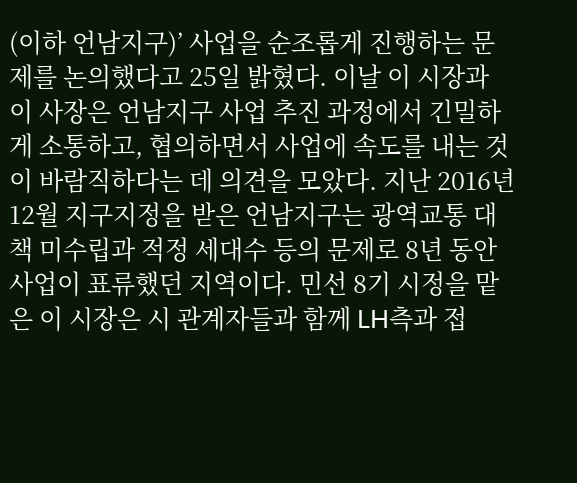(이하 언남지구)’ 사업을 순조롭게 진행하는 문제를 논의했다고 25일 밝혔다. 이날 이 시장과 이 사장은 언남지구 사업 추진 과정에서 긴밀하게 소통하고, 협의하면서 사업에 속도를 내는 것이 바람직하다는 데 의견을 모았다. 지난 2016년 12월 지구지정을 받은 언남지구는 광역교통 대책 미수립과 적정 세대수 등의 문제로 8년 동안 사업이 표류했던 지역이다. 민선 8기 시정을 맡은 이 시장은 시 관계자들과 함께 LH측과 접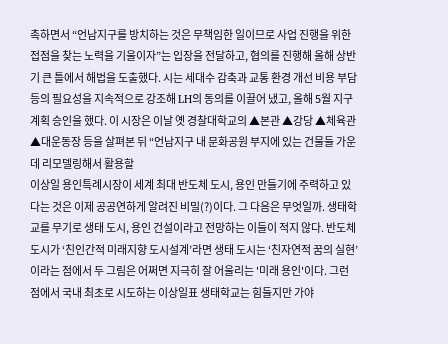촉하면서 “언남지구를 방치하는 것은 무책임한 일이므로 사업 진행을 위한 접점을 찾는 노력을 기울이자”는 입장을 전달하고, 협의를 진행해 올해 상반기 큰 틀에서 해법을 도출했다. 시는 세대수 감축과 교통 환경 개선 비용 부담 등의 필요성을 지속적으로 강조해 LH의 동의를 이끌어 냈고, 올해 5월 지구계획 승인을 했다. 이 시장은 이날 옛 경찰대학교의 ▲본관 ▲강당 ▲체육관 ▲대운동장 등을 살펴본 뒤 “언남지구 내 문화공원 부지에 있는 건물들 가운데 리모델링해서 활용할
이상일 용인특례시장이 세계 최대 반도체 도시, 용인 만들기에 주력하고 있다는 것은 이제 공공연하게 알려진 비밀(?)이다. 그 다음은 무엇일까. 생태학교를 무기로 생태 도시, 용인 건설이라고 전망하는 이들이 적지 않다. 반도체 도시가 ‘친인간적 미래지향 도시설계’라면 생태 도시는 ‘친자연적 꿈의 실현’이라는 점에서 두 그림은 어쩌면 지극히 잘 어울리는 '미래 용인'이다. 그런 점에서 국내 최초로 시도하는 이상일표 생태학교는 힘들지만 가야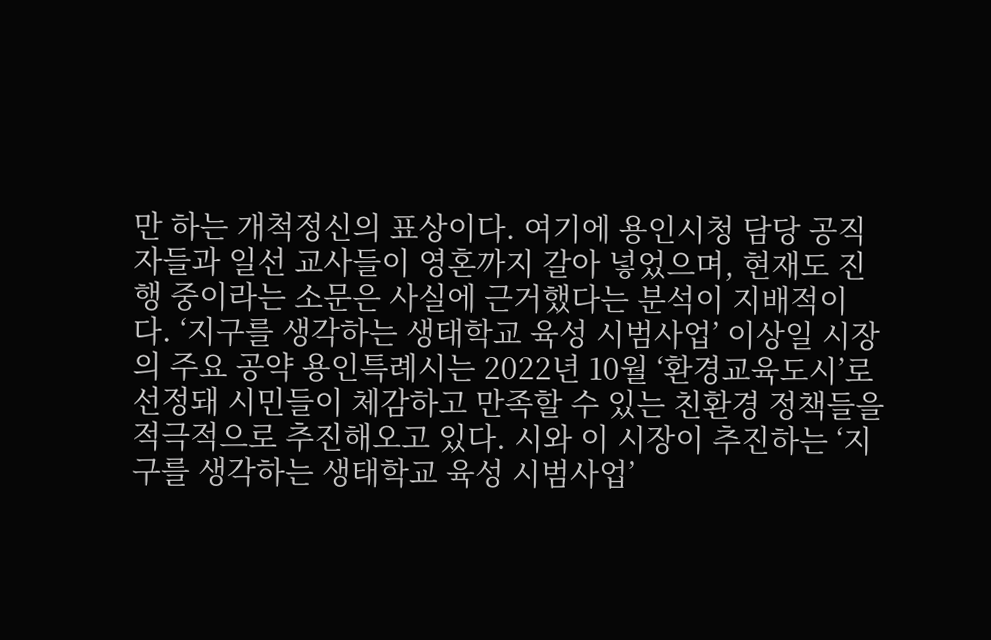만 하는 개척정신의 표상이다. 여기에 용인시청 담당 공직자들과 일선 교사들이 영혼까지 갈아 넣었으며, 현재도 진행 중이라는 소문은 사실에 근거했다는 분석이 지배적이다. ‘지구를 생각하는 생태학교 육성 시범사업’ 이상일 시장의 주요 공약 용인특례시는 2022년 10월 ‘환경교육도시’로 선정돼 시민들이 체감하고 만족할 수 있는 친환경 정책들을 적극적으로 추진해오고 있다. 시와 이 시장이 추진하는 ‘지구를 생각하는 생태학교 육성 시범사업’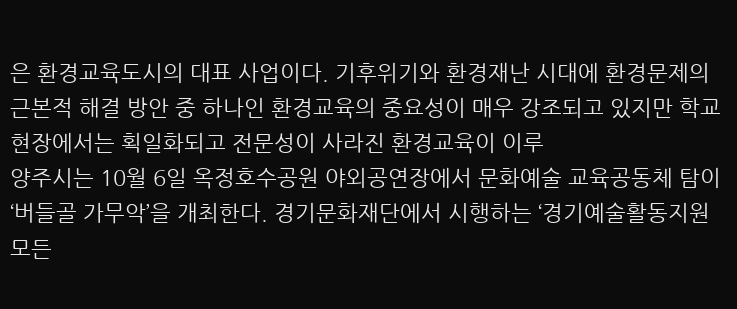은 환경교육도시의 대표 사업이다. 기후위기와 환경재난 시대에 환경문제의 근본적 해결 방안 중 하나인 환경교육의 중요성이 매우 강조되고 있지만 학교 현장에서는 획일화되고 전문성이 사라진 환경교육이 이루
양주시는 10월 6일 옥정호수공원 야외공연장에서 문화예술 교육공동체 탐이 ‘버들골 가무악’을 개최한다. 경기문화재단에서 시행하는 ‘경기예술활동지원 모든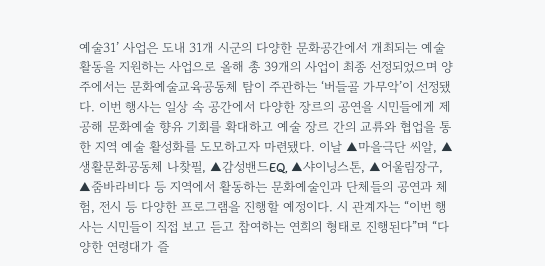예술31’ 사업은 도내 31개 시군의 다양한 문화공간에서 개최되는 예술 활동을 지원하는 사업으로 올해 총 39개의 사업이 최종 선정되었으며 양주에서는 문화예술교육공동체 탐이 주관하는 ‘버들골 가무악’이 선정됐다. 이번 행사는 일상 속 공간에서 다양한 장르의 공연을 시민들에게 제공해 문화예술 향유 기회를 확대하고 예술 장르 간의 교류와 협업을 통한 지역 예술 활성화를 도모하고자 마련됐다. 이날 ▲마을극단 씨알, ▲생활문화공동체 나찾필, ▲감성밴드EQ, ▲샤이닝스톤, ▲어울림장구, ▲줌바라비다 등 지역에서 활동하는 문화예술인과 단체들의 공연과 체험, 전시 등 다양한 프로그램을 진행할 예정이다. 시 관계자는 “이번 행사는 시민들이 직접 보고 듣고 참여하는 연희의 형태로 진행된다”며 “다양한 연령대가 즐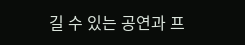길 수 있는 공연과 프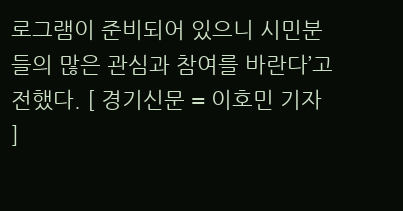로그램이 준비되어 있으니 시민분들의 많은 관심과 참여를 바란다’고 전했다. [ 경기신문 = 이호민 기자 ]